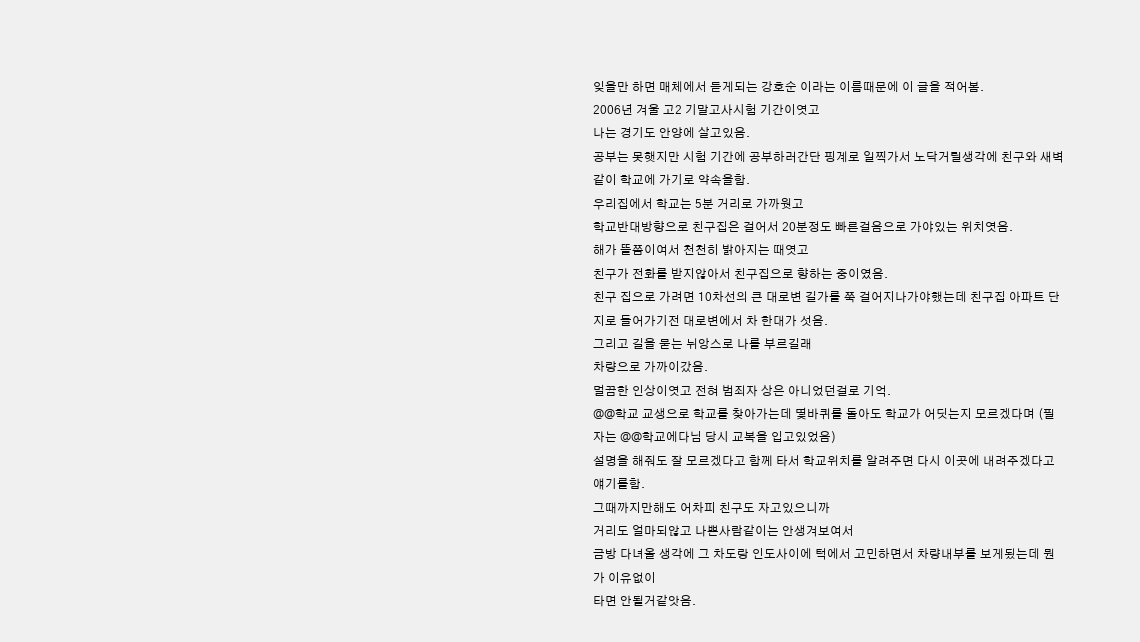잊을만 하면 매체에서 듣게되는 강호순 이라는 이름때문에 이 글을 적어봄.
2006년 겨울 고2 기말고사시험 기간이엿고
나는 경기도 안양에 살고있음.
공부는 못햇지만 시험 기간에 공부하러간단 핑계로 일찍가서 노닥거릴생각에 친구와 새벽같이 학교에 가기로 약속을함.
우리집에서 학교는 5분 거리로 가까웟고
학교반대방향으로 친구집은 걸어서 20분정도 빠른걸음으로 가야있는 위치엿음.
해가 뜰쯤이여서 천천히 밝아지는 때엿고
친구가 전화를 받지않아서 친구집으로 향하는 중이였음.
친구 집으로 가려면 10차선의 큰 대로변 길가를 쭉 걸어지나가야했는데 친구집 아파트 단지로 들어가기전 대로변에서 차 한대가 섯음.
그리고 길을 묻는 뉘앙스로 나를 부르길래
차량으로 가까이갔음.
멀끔한 인상이엿고 전혀 범죄자 상은 아니었던걸로 기억.
@@학교 교생으로 학교를 찾아가는데 몇바퀴를 돌아도 학교가 어딧는지 모르겠다며 (필자는 @@학교에다님 당시 교복을 입고있었음)
설명을 해줘도 잘 모르겠다고 함께 타서 학교위치를 알려주면 다시 이곳에 내려주겠다고 얘기를함.
그때까지만해도 어차피 친구도 자고있으니까
거리도 얼마되않고 나쁜사람같이는 안생겨보여서
금방 다녀올 생각에 그 차도랑 인도사이에 턱에서 고민하면서 차량내부를 보게됬는데 뭔가 이유없이
타면 안될거같앗음.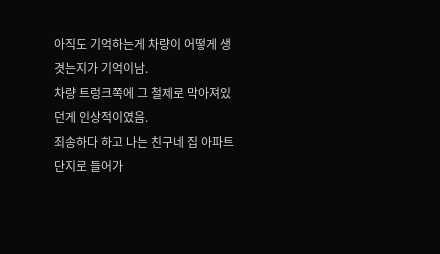아직도 기억하는게 차량이 어떻게 생겻는지가 기억이남.
차량 트렁크쪽에 그 철제로 막아져있던게 인상적이였음.
죄송하다 하고 나는 친구네 집 아파트 단지로 들어가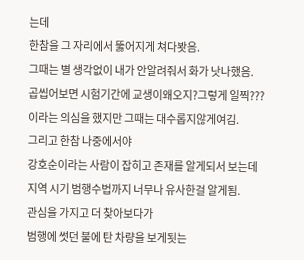는데
한참을 그 자리에서 뚫어지게 쳐다봣음.
그때는 별 생각없이 내가 안알려줘서 화가 낫나했음.
곱씹어보면 시험기간에 교생이왜오지?그렇게 일찍???
이라는 의심을 했지만 그때는 대수롭지않게여김.
그리고 한참 나중에서야
강호순이라는 사람이 잡히고 존재를 알게되서 보는데
지역 시기 범행수법까지 너무나 유사한걸 알게됨.
관심을 가지고 더 찾아보다가
범행에 썻던 불에 탄 차량을 보게됫는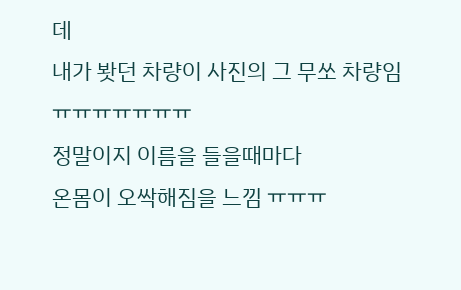데
내가 봣던 차량이 사진의 그 무쏘 차량임 ㅠㅠㅠㅠㅠㅠㅠ
정말이지 이름을 들을때마다
온몸이 오싹해짐을 느낌 ㅠㅠㅠ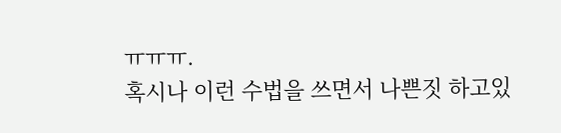ㅠㅠㅠ.
혹시나 이런 수법을 쓰면서 나쁜짓 하고있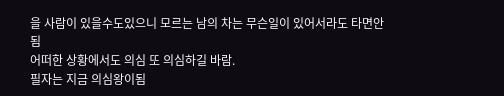을 사람이 있을수도있으니 모르는 남의 차는 무슨일이 있어서라도 타면안됨
어떠한 상황에서도 의심 또 의심하길 바람.
필자는 지금 의심왕이됨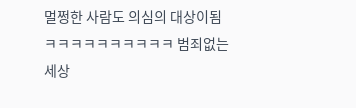멀쩡한 사람도 의심의 대상이됨ㅋㅋㅋㅋㅋㅋㅋㅋㅋㅋ 범죄없는 세상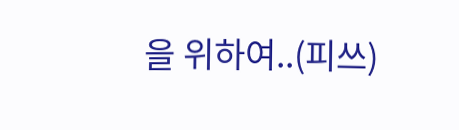을 위하여..(피쓰)